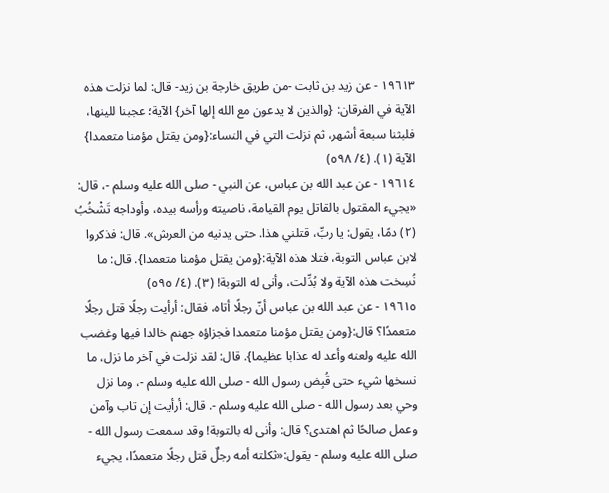١٩٦١٣ - عن زيد بن ثابت -من طريق خارجة بن زيد- قال: لما نزلت هذه الآية في الفرقان: {والذين لا يدعون مع الله إلها آخر} الآية؛ عجبنا للينها، فلبثنا سبعة أشهر، ثم نزلت التي في النساء:{ومن يقتل مؤمنا متعمدا} الآية (١). (٤/ ٥٩٨)
١٩٦١٤ - عن عبد الله بن عباس، عن النبي - صلى الله عليه وسلم -، قال: «يجيء المقتول بالقاتل يوم القيامة، ناصيته ورأسه بيده، وأوداجه تَشْخُبُ (٢) دمًا، يقول: يا ربِّ، قتلني هذا. حتى يدنيه من العرش». قال: فذكروا لابن عباس التوبة، فتلا هذه الآية:{ومن يقتل مؤمنا متعمدا}. قال: ما نُسِخت هذه الآية ولا بُدِّلت، وأنى له التوبة! (٣). (٤/ ٥٩٥)
١٩٦١٥ - عن عبد الله بن عباس أنّ رجلًا أتاه، فقال: أرأيت رجلًا قتل رجلًا متعمدًا؟ قال:{ومن يقتل مؤمنا متعمدا فجزاؤه جهنم خالدا فيها وغضب الله عليه ولعنه وأعد له عذابا عظيما}. قال: لقد نزلت في آخر ما نزل، ما نسخها شيء حتى قُبِض رسول الله - صلى الله عليه وسلم -، وما نزل وحي بعد رسول الله - صلى الله عليه وسلم -. قال: أرأيت إن تاب وآمن وعمل صالحًا ثم اهتدى؟ قال: وأنى له بالتوبة! وقد سمعت رسول الله - صلى الله عليه وسلم - يقول:«ثكلته أمه رجلٌ قتل رجلًا متعمدًا، يجيء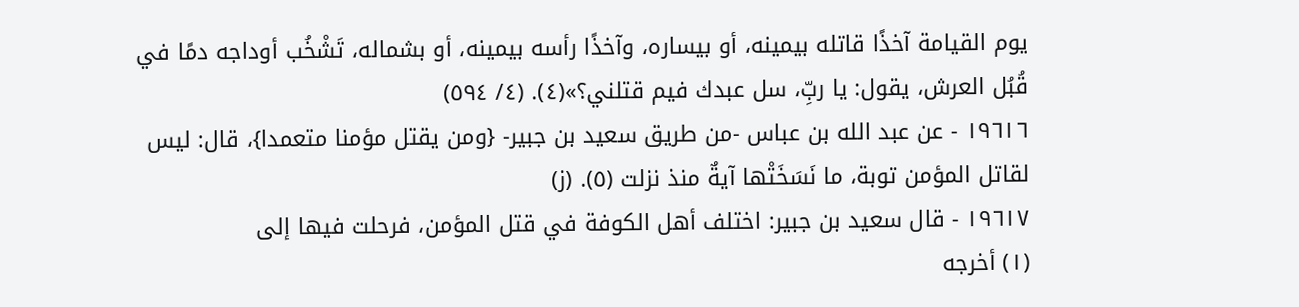يوم القيامة آخذًا قاتله بيمينه، أو بيساره، وآخذًا رأسه بيمينه، أو بشماله، تَشْخُب أوداجه دمًا في قُبُل العرش، يقول: يا ربِّ، سل عبدك فيم قتلني؟»(٤). (٤/ ٥٩٤)
١٩٦١٦ - عن عبد الله بن عباس -من طريق سعيد بن جبير- {ومن يقتل مؤمنا متعمدا}، قال: ليس لقاتل المؤمن توبة، ما نَسَخَتْها آيةٌ منذ نزلت (٥). (ز)
١٩٦١٧ - قال سعيد بن جبير: اختلف أهل الكوفة في قتل المؤمن، فرحلت فيها إلى
(١) أخرجه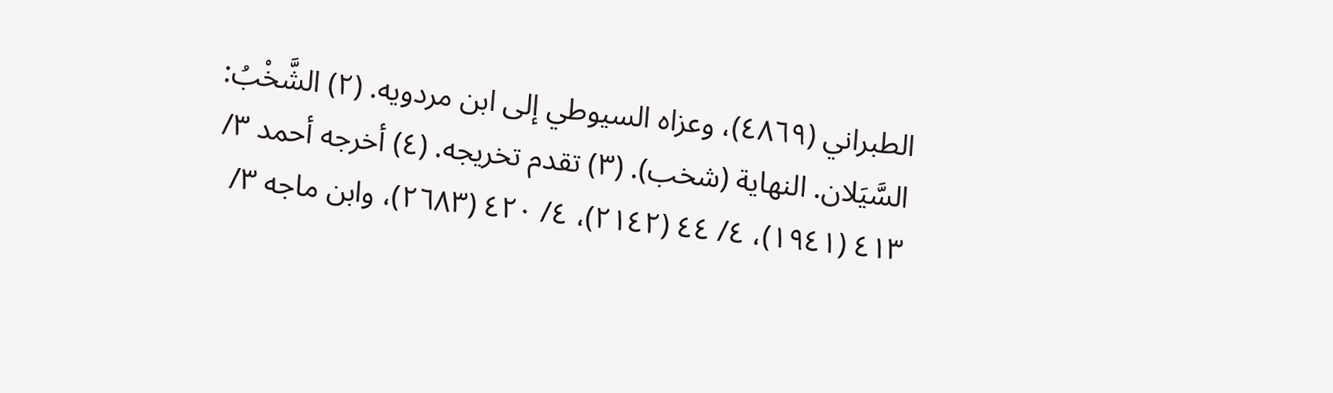الطبراني (٤٨٦٩)، وعزاه السيوطي إلى ابن مردويه. (٢) الشَّخْبُ: السَّيَلان. النهاية (شخب). (٣) تقدم تخريجه. (٤) أخرجه أحمد ٣/ ٤١٣ (١٩٤١)، ٤/ ٤٤ (٢١٤٢)، ٤/ ٤٢٠ (٢٦٨٣)، وابن ماجه ٣/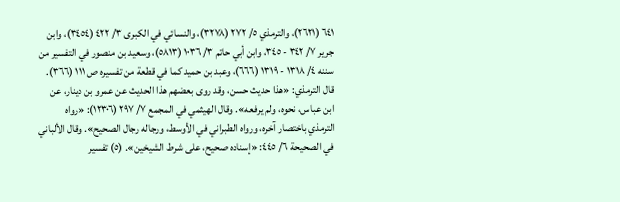٦٤١ (٢٦٢١)، والترمذي ٥/ ٢٧٢ (٣٢٧٨)، والنسائي في الكبرى ٣/ ٤٢٢ (٣٤٥٤)، وابن جرير ٧/ ٣٤٢ - ٣٤٥، وابن أبي حاتم ٣/ ١٠٣٦ (٥٨١٣)، وسعيد بن منصور في التفسير من سننه ٤/ ١٣١٨ - ١٣١٩ (٦٦٦)، وعبد بن حميد كما في قطعة من تفسيره ص ١١١ (٣٦٦). قال الترمذي: «هذا حديث حسن، وقد روى بعضهم هذا الحديث عن عمرو بن دينار، عن ابن عباس، نحوه، ولم يرفعه». وقال الهيثمي في المجمع ٧/ ٢٩٧ (١٢٣٠٦): «رواه الترمذي باختصار آخره، ورواه الطبراني في الأوسط، ورجاله رجال الصحيح». وقال الألباني في الصحيحة ٦/ ٤٤٥: «إسناده صحيح، على شرط الشيخين». (٥) تفسير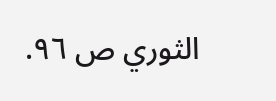الثوري ص ٩٦.